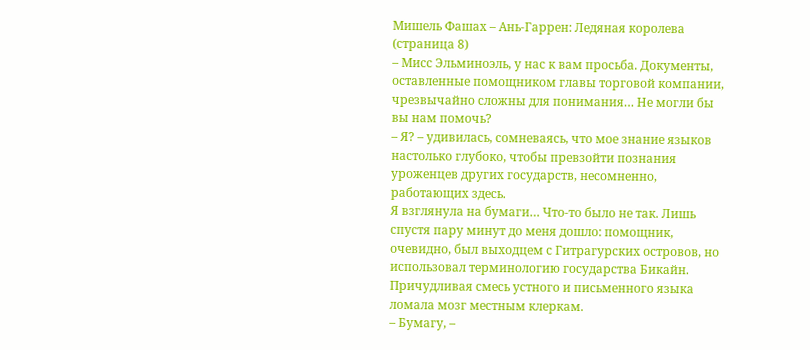Мишель Фашах – Ань-Гаррен: Ледяная королева (страница 8)
– Мисс Эльминоэль, у нас к вам просьба. Документы, оставленные помощником главы торговой компании, чрезвычайно сложны для понимания… Не могли бы вы нам помочь?
– Я? – удивилась, сомневаясь, что мое знание языков настолько глубоко, чтобы превзойти познания уроженцев других государств, несомненно, работающих здесь.
Я взглянула на бумаги… Что-то было не так. Лишь спустя пару минут до меня дошло: помощник, очевидно, был выходцем с Гитрагурских островов, но использовал терминологию государства Бикайн. Причудливая смесь устного и письменного языка ломала мозг местным клеркам.
– Бумагу, –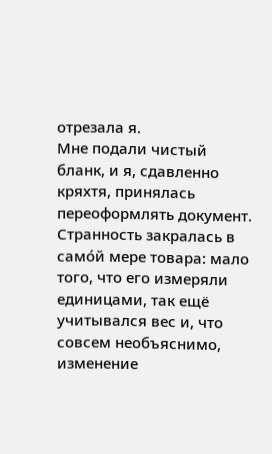отрезала я.
Мне подали чистый бланк, и я, сдавленно кряхтя, принялась переоформлять документ. Странность закралась в само́й мере товара: мало того, что его измеряли единицами, так ещё учитывался вес и, что совсем необъяснимо, изменение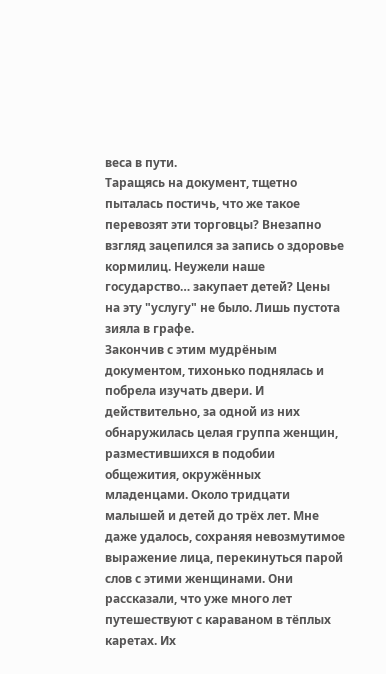веса в пути.
Таращясь на документ, тщетно пыталась постичь, что же такое перевозят эти торговцы? Внезапно взгляд зацепился за запись о здоровье кормилиц. Неужели наше государство… закупает детей? Цены на эту "услугу" не было. Лишь пустота зияла в графе.
Закончив с этим мудрёным документом, тихонько поднялась и побрела изучать двери. И действительно, за одной из них обнаружилась целая группа женщин, разместившихся в подобии общежития, окружённых младенцами. Около тридцати малышей и детей до трёх лет. Мне даже удалось, сохраняя невозмутимое выражение лица, перекинуться парой слов с этими женщинами. Они рассказали, что уже много лет путешествуют с караваном в тёплых каретах. Их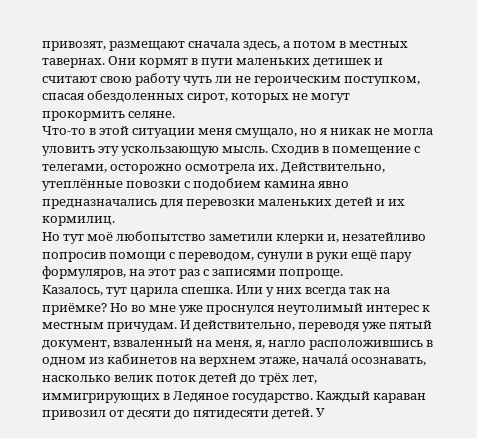привозят, размещают сначала здесь, а потом в местных тавернах. Они кормят в пути маленьких детишек и считают свою работу чуть ли не героическим поступком, спасая обездоленных сирот, которых не могут прокормить селяне.
Что-то в этой ситуации меня смущало, но я никак не могла уловить эту ускользающую мысль. Сходив в помещение с телегами, осторожно осмотрела их. Действительно, утеплённые повозки с подобием камина явно предназначались для перевозки маленьких детей и их кормилиц.
Но тут моё любопытство заметили клерки и, незатейливо попросив помощи с переводом, сунули в руки ещё пару формуляров, на этот раз с записями попроще.
Казалось, тут царила спешка. Или у них всегда так на приёмке? Но во мне уже проснулся неутолимый интерес к местным причудам. И действительно, переводя уже пятый документ, взваленный на меня, я, нагло расположившись в одном из кабинетов на верхнем этаже, начала́ осознавать, насколько велик поток детей до трёх лет, иммигрирующих в Ледяное государство. Каждый караван привозил от десяти до пятидесяти детей. У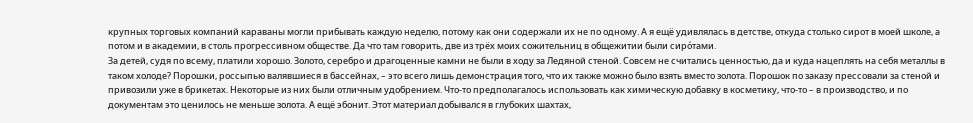крупных торговых компаний караваны могли прибывать каждую неделю, потому как они содержали их не по одному. А я ещё удивлялась в детстве, откуда столько сирот в моей школе, а потом и в академии, в столь прогрессивном обществе. Да что там говорить, две из трёх моих сожительниц в общежитии были сиро́тами.
За детей, судя по всему, платили хорошо. Золото, серебро и драгоценные камни не были в ходу за Ледяной стеной. Совсем не считались ценностью, да и куда нацеплять на себя металлы в таком холоде? Порошки, россыпью валявшиеся в бассейнах, – это всего лишь демонстрация того, что их также можно было взять вместо золота. Порошок по заказу прессовали за стеной и привозили уже в брикетах. Некоторые из них были отличным удобрением. Что-то предполагалось использовать как химическую добавку в косметику, что-то – в производство, и по документам это ценилось не меньше золота. А ещё эбонит. Этот материал добывался в глубоких шахтах,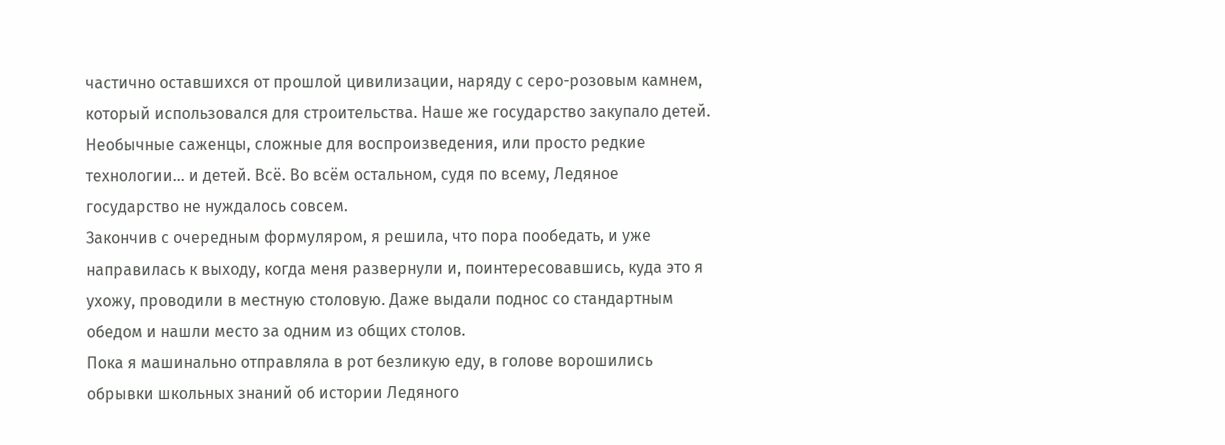частично оставшихся от прошлой цивилизации, наряду с серо-розовым камнем, который использовался для строительства. Наше же государство закупало детей. Необычные саженцы, сложные для воспроизведения, или просто редкие технологии… и детей. Всё. Во всём остальном, судя по всему, Ледяное государство не нуждалось совсем.
Закончив с очередным формуляром, я решила, что пора пообедать, и уже направилась к выходу, когда меня развернули и, поинтересовавшись, куда это я ухожу, проводили в местную столовую. Даже выдали поднос со стандартным обедом и нашли место за одним из общих столов.
Пока я машинально отправляла в рот безликую еду, в голове ворошились обрывки школьных знаний об истории Ледяного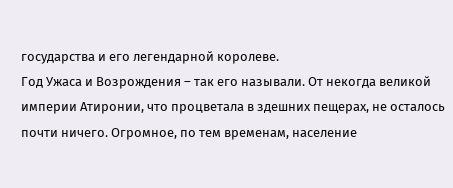государства и его легендарной королеве.
Год Ужаса и Возрождения – так его называли. От некогда великой империи Атиронии, что процветала в здешних пещерах, не осталось почти ничего. Огромное, по тем временам, население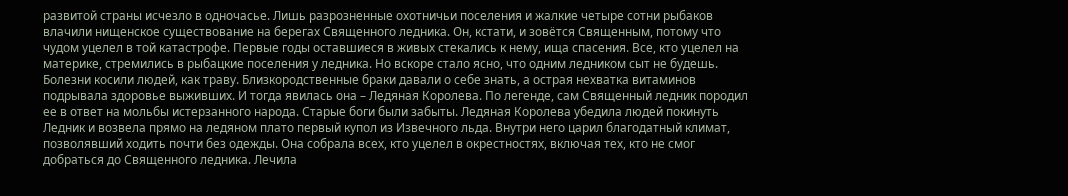развитой страны исчезло в одночасье. Лишь разрозненные охотничьи поселения и жалкие четыре сотни рыбаков влачили нищенское существование на берегах Священного ледника. Он, кстати, и зовётся Священным, потому что чудом уцелел в той катастрофе. Первые годы оставшиеся в живых стекались к нему, ища спасения. Все, кто уцелел на материке, стремились в рыбацкие поселения у ледника. Но вскоре стало ясно, что одним ледником сыт не будешь. Болезни косили людей, как траву. Близкородственные браки давали о себе знать, а острая нехватка витаминов подрывала здоровье выживших. И тогда явилась она – Ледяная Королева. По легенде, сам Священный ледник породил ее в ответ на мольбы истерзанного народа. Старые боги были забыты. Ледяная Королева убедила людей покинуть Ледник и возвела прямо на ледяном плато первый купол из Извечного льда. Внутри него царил благодатный климат, позволявший ходить почти без одежды. Она собрала всех, кто уцелел в окрестностях, включая тех, кто не смог добраться до Священного ледника. Лечила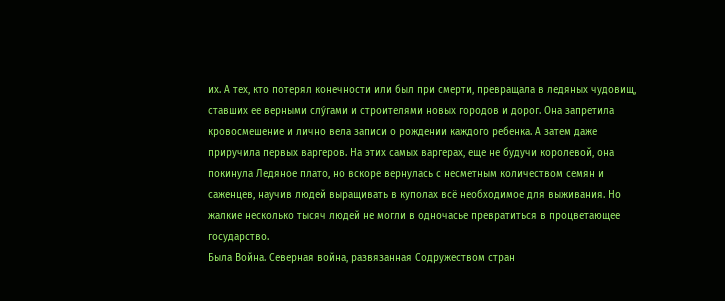их. А тех, кто потерял конечности или был при смерти, превращала в ледяных чудовищ, ставших ее верными слу́гами и строителями новых городов и дорог. Она запретила кровосмешение и лично вела записи о рождении каждого ребенка. А затем даже приручила первых варгеров. На этих самых варгерах, еще не будучи королевой, она покинула Ледяное плато, но вскоре вернулась с несметным количеством семян и саженцев, научив людей выращивать в куполах всё необходимое для выживания. Но жалкие несколько тысяч людей не могли в одночасье превратиться в процветающее государство.
Была Война. Северная война, развязанная Содружеством стран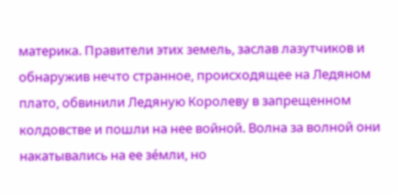материка. Правители этих земель, заслав лазутчиков и обнаружив нечто странное, происходящее на Ледяном плато, обвинили Ледяную Королеву в запрещенном колдовстве и пошли на нее войной. Волна за волной они накатывались на ее зе́мли, но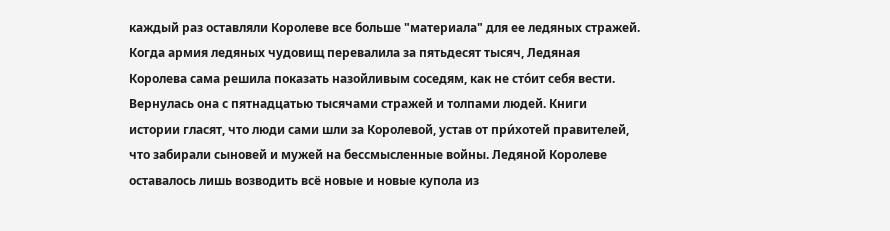каждый раз оставляли Королеве все больше "материала" для ее ледяных стражей. Когда армия ледяных чудовищ перевалила за пятьдесят тысяч, Ледяная Королева сама решила показать назойливым соседям, как не сто́ит себя вести. Вернулась она с пятнадцатью тысячами стражей и толпами людей. Книги истории гласят, что люди сами шли за Королевой, устав от при́хотей правителей, что забирали сыновей и мужей на бессмысленные войны. Ледяной Королеве оставалось лишь возводить всё новые и новые купола из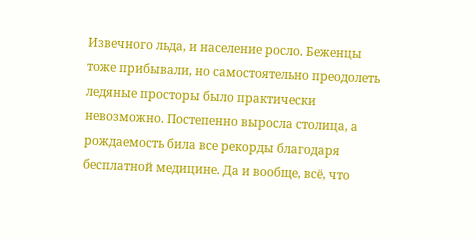Извечного льда, и население росло. Беженцы тоже прибывали, но самостоятельно преодолеть ледяные просторы было практически невозможно. Постепенно выросла столица, а рождаемость била все рекорды благодаря бесплатной медицине. Да и вообще, всё, что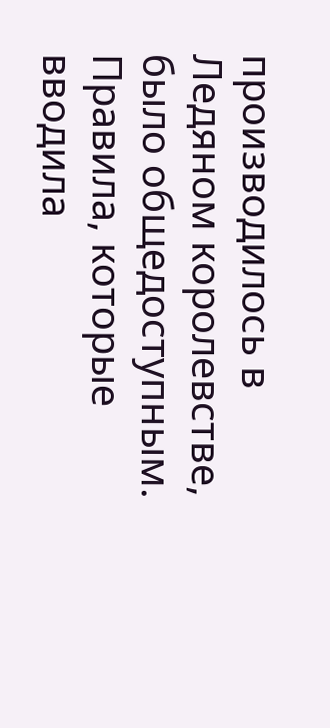производилось в Ледяном королевстве, было общедоступным. Правила, которые вводила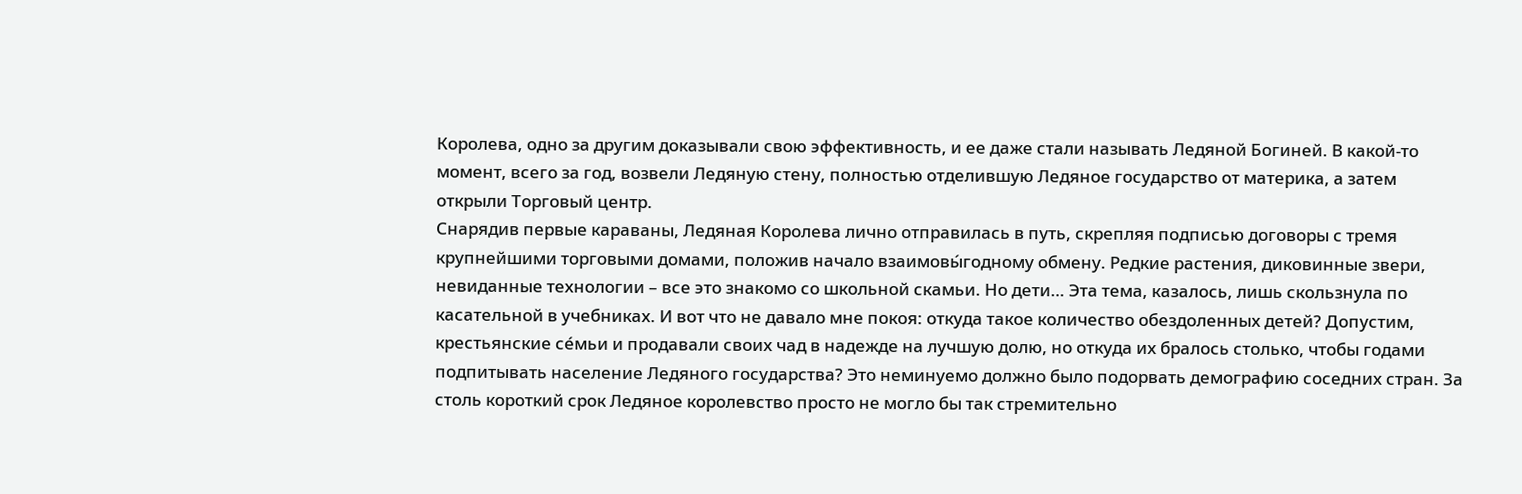Королева, одно за другим доказывали свою эффективность, и ее даже стали называть Ледяной Богиней. В какой-то момент, всего за год, возвели Ледяную стену, полностью отделившую Ледяное государство от материка, а затем открыли Торговый центр.
Снарядив первые караваны, Ледяная Королева лично отправилась в путь, скрепляя подписью договоры с тремя крупнейшими торговыми домами, положив начало взаимовы́годному обмену. Редкие растения, диковинные звери, невиданные технологии – все это знакомо со школьной скамьи. Но дети… Эта тема, казалось, лишь скользнула по касательной в учебниках. И вот что не давало мне покоя: откуда такое количество обездоленных детей? Допустим, крестьянские се́мьи и продавали своих чад в надежде на лучшую долю, но откуда их бралось столько, чтобы годами подпитывать население Ледяного государства? Это неминуемо должно было подорвать демографию соседних стран. За столь короткий срок Ледяное королевство просто не могло бы так стремительно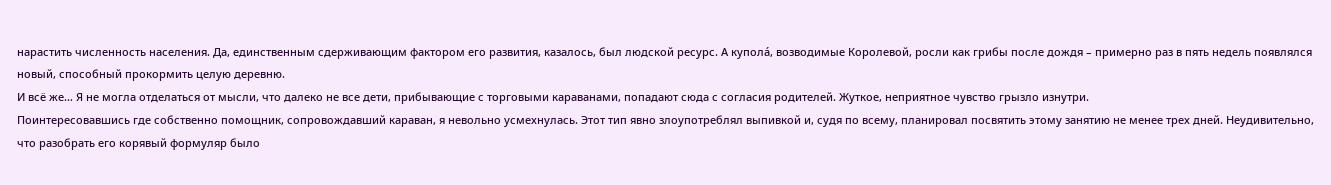нарастить численность населения. Да, единственным сдерживающим фактором его развития, казалось, был людской ресурс. А купола́, возводимые Королевой, росли как грибы после дождя – примерно раз в пять недель появлялся новый, способный прокормить целую деревню.
И всё же… Я не могла отделаться от мысли, что далеко не все дети, прибывающие с торговыми караванами, попадают сюда с согласия родителей. Жуткое, неприятное чувство грызло изнутри.
Поинтересовавшись где собственно помощник, сопровождавший караван, я невольно усмехнулась. Этот тип явно злоупотреблял выпивкой и, судя по всему, планировал посвятить этому занятию не менее трех дней. Неудивительно, что разобрать его корявый формуляр было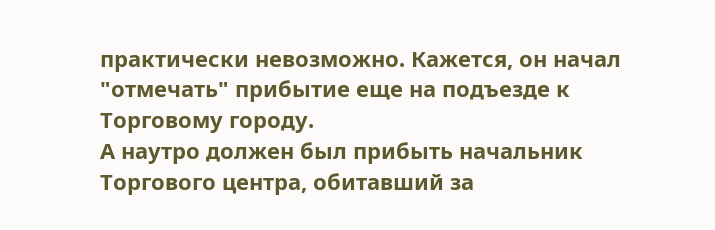практически невозможно. Кажется, он начал "отмечать" прибытие еще на подъезде к Торговому городу.
А наутро должен был прибыть начальник Торгового центра, обитавший за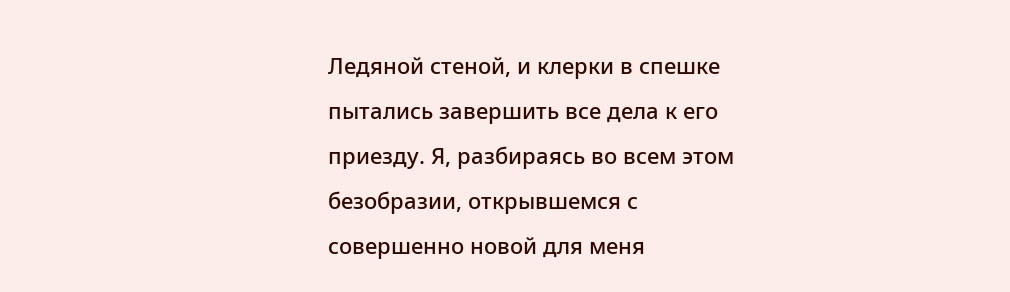Ледяной стеной, и клерки в спешке пытались завершить все дела к его приезду. Я, разбираясь во всем этом безобразии, открывшемся с совершенно новой для меня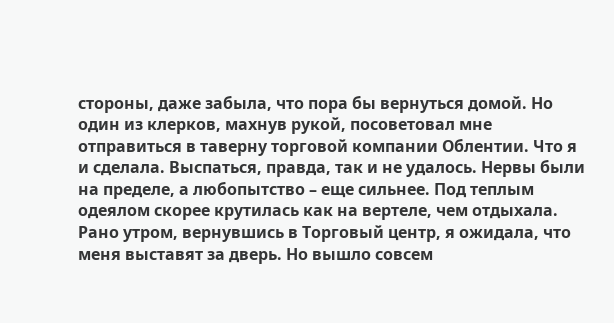стороны, даже забыла, что пора бы вернуться домой. Но один из клерков, махнув рукой, посоветовал мне отправиться в таверну торговой компании Облентии. Что я и сделала. Выспаться, правда, так и не удалось. Нервы были на пределе, а любопытство – еще сильнее. Под теплым одеялом скорее крутилась как на вертеле, чем отдыхала. Рано утром, вернувшись в Торговый центр, я ожидала, что меня выставят за дверь. Но вышло совсем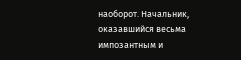наоборот. Начальник, оказавшийся весьма импозантным и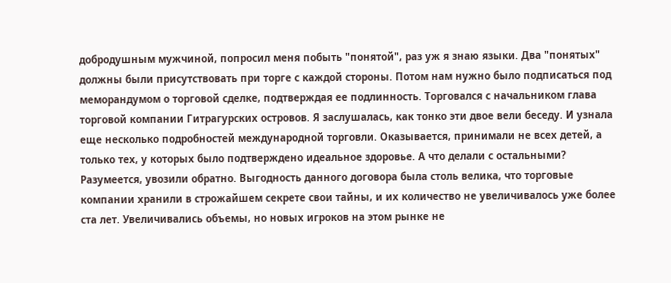добродушным мужчиной, попросил меня побыть "понятой", раз уж я знаю языки. Два "понятых" должны были присутствовать при торге с каждой стороны. Потом нам нужно было подписаться под меморандумом о торговой сделке, подтверждая ее подлинность. Торговался с начальником глава торговой компании Гитрагурских островов. Я заслушалась, как тонко эти двое вели беседу. И узнала еще несколько подробностей международной торговли. Оказывается, принимали не всех детей, а только тех, у которых было подтверждено идеальное здоровье. А что делали с остальными? Разумеется, увозили обратно. Выгодность данного договора была столь велика, что торговые компании хранили в строжайшем секрете свои тайны, и их количество не увеличивалось уже более ста лет. Увеличивались объемы, но новых игроков на этом рынке не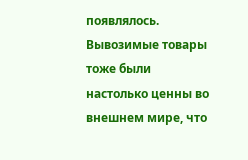появлялось. Вывозимые товары тоже были настолько ценны во внешнем мире, что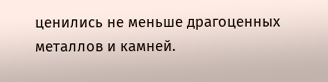ценились не меньше драгоценных металлов и камней.